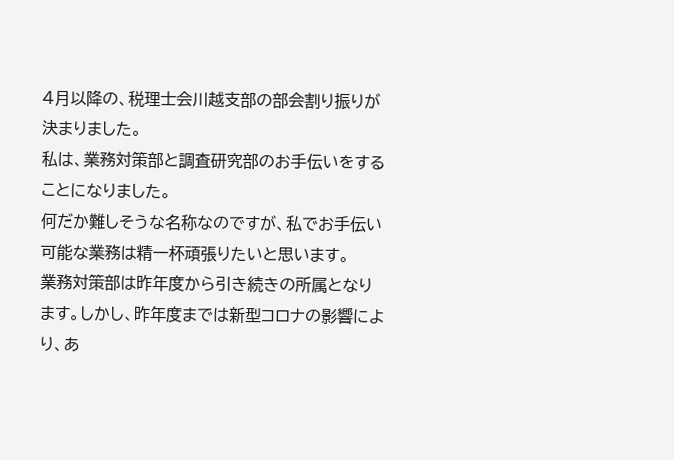4月以降の、税理士会川越支部の部会割り振りが決まりました。
私は、業務対策部と調査研究部のお手伝いをすることになりました。
何だか難しそうな名称なのですが、私でお手伝い可能な業務は精一杯頑張りたいと思います。
業務対策部は昨年度から引き続きの所属となります。しかし、昨年度までは新型コロナの影響により、あ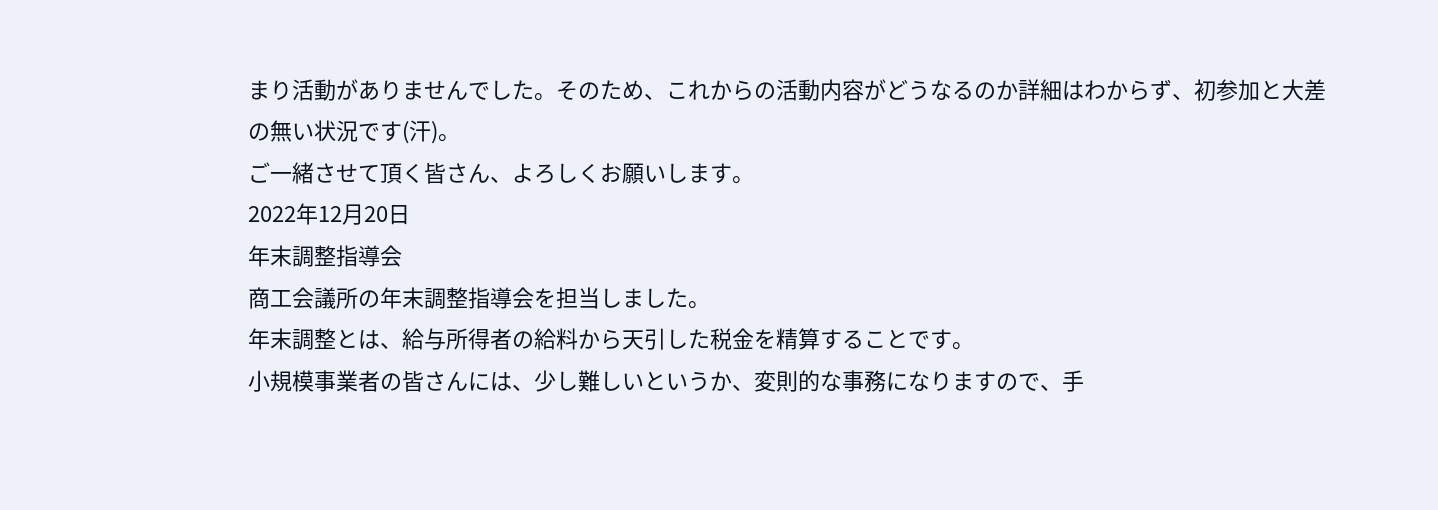まり活動がありませんでした。そのため、これからの活動内容がどうなるのか詳細はわからず、初参加と大差の無い状況です(汗)。
ご一緒させて頂く皆さん、よろしくお願いします。
2022年12月20日
年末調整指導会
商工会議所の年末調整指導会を担当しました。
年末調整とは、給与所得者の給料から天引した税金を精算することです。
小規模事業者の皆さんには、少し難しいというか、変則的な事務になりますので、手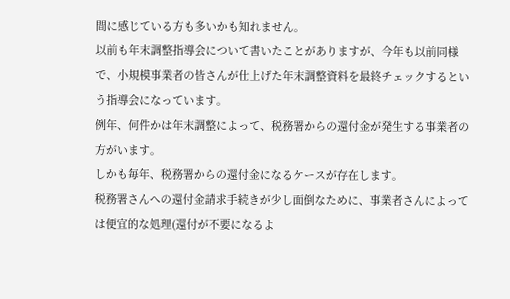間に感じている方も多いかも知れません。
以前も年末調整指導会について書いたことがありますが、今年も以前同様で、小規模事業者の皆さんが仕上げた年末調整資料を最終チェックするという指導会になっています。
例年、何件かは年末調整によって、税務署からの還付金が発生する事業者の方がいます。
しかも毎年、税務署からの還付金になるケースが存在します。
税務署さんへの還付金請求手続きが少し面倒なために、事業者さんによっては便宜的な処理(還付が不要になるよ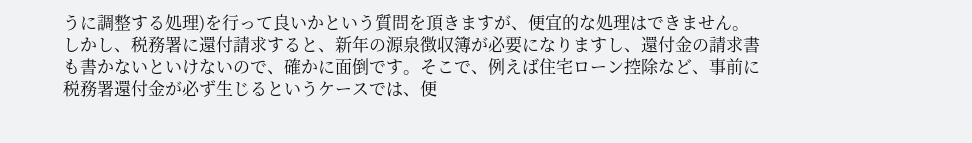うに調整する処理)を行って良いかという質問を頂きますが、便宜的な処理はできません。
しかし、税務署に還付請求すると、新年の源泉徴収簿が必要になりますし、還付金の請求書も書かないといけないので、確かに面倒です。そこで、例えば住宅ローン控除など、事前に税務署還付金が必ず生じるというケースでは、便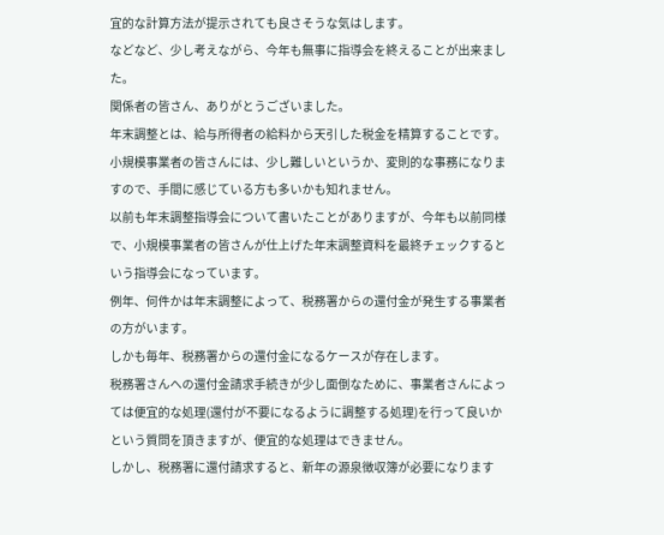宜的な計算方法が提示されても良さそうな気はします。
などなど、少し考えながら、今年も無事に指導会を終えることが出来ました。
関係者の皆さん、ありがとうございました。
年末調整とは、給与所得者の給料から天引した税金を精算することです。
小規模事業者の皆さんには、少し難しいというか、変則的な事務になりますので、手間に感じている方も多いかも知れません。
以前も年末調整指導会について書いたことがありますが、今年も以前同様で、小規模事業者の皆さんが仕上げた年末調整資料を最終チェックするという指導会になっています。
例年、何件かは年末調整によって、税務署からの還付金が発生する事業者の方がいます。
しかも毎年、税務署からの還付金になるケースが存在します。
税務署さんへの還付金請求手続きが少し面倒なために、事業者さんによっては便宜的な処理(還付が不要になるように調整する処理)を行って良いかという質問を頂きますが、便宜的な処理はできません。
しかし、税務署に還付請求すると、新年の源泉徴収簿が必要になります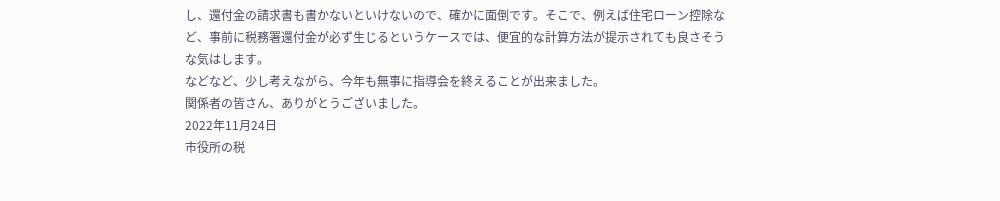し、還付金の請求書も書かないといけないので、確かに面倒です。そこで、例えば住宅ローン控除など、事前に税務署還付金が必ず生じるというケースでは、便宜的な計算方法が提示されても良さそうな気はします。
などなど、少し考えながら、今年も無事に指導会を終えることが出来ました。
関係者の皆さん、ありがとうございました。
2022年11月24日
市役所の税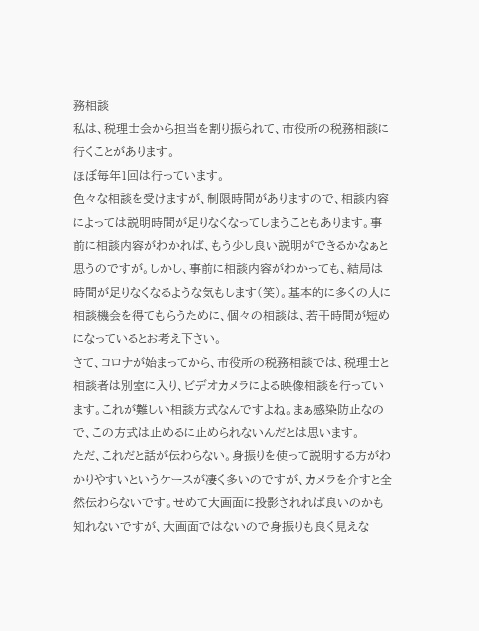務相談
私は、税理士会から担当を割り振られて、市役所の税務相談に行くことがあります。
ほぼ毎年1回は行っています。
色々な相談を受けますが、制限時間がありますので、相談内容によっては説明時間が足りなくなってしまうこともあります。事前に相談内容がわかれば、もう少し良い説明ができるかなぁと思うのですが。しかし、事前に相談内容がわかっても、結局は時間が足りなくなるような気もします(笑)。基本的に多くの人に相談機会を得てもらうために、個々の相談は、若干時間が短めになっているとお考え下さい。
さて、コロナが始まってから、市役所の税務相談では、税理士と相談者は別室に入り、ビデオカメラによる映像相談を行っています。これが難しい相談方式なんですよね。まぁ感染防止なので、この方式は止めるに止められないんだとは思います。
ただ、これだと話が伝わらない。身振りを使って説明する方がわかりやすいというケースが凄く多いのですが、カメラを介すと全然伝わらないです。せめて大画面に投影されれば良いのかも知れないですが、大画面ではないので身振りも良く見えな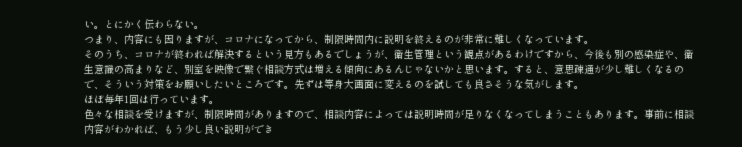い。とにかく伝わらない。
つまり、内容にも因りますが、コロナになってから、制限時間内に説明を終えるのが非常に難しくなっています。
そのうち、コロナが終われば解決するという見方もあるでしょうが、衛生管理という観点があるわけですから、今後も別の感染症や、衛生意識の高まりなど、別室を映像で繋ぐ相談方式は増える傾向にあるんじゃないかと思います。すると、意思疎通が少し難しくなるので、そういう対策をお願いしたいところです。先ずは等身大画面に変えるのを試しても良さそうな気がします。
ほぼ毎年1回は行っています。
色々な相談を受けますが、制限時間がありますので、相談内容によっては説明時間が足りなくなってしまうこともあります。事前に相談内容がわかれば、もう少し良い説明ができ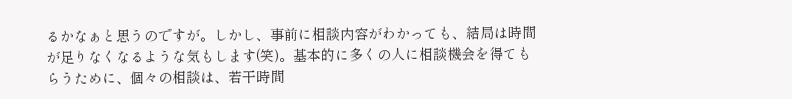るかなぁと思うのですが。しかし、事前に相談内容がわかっても、結局は時間が足りなくなるような気もします(笑)。基本的に多くの人に相談機会を得てもらうために、個々の相談は、若干時間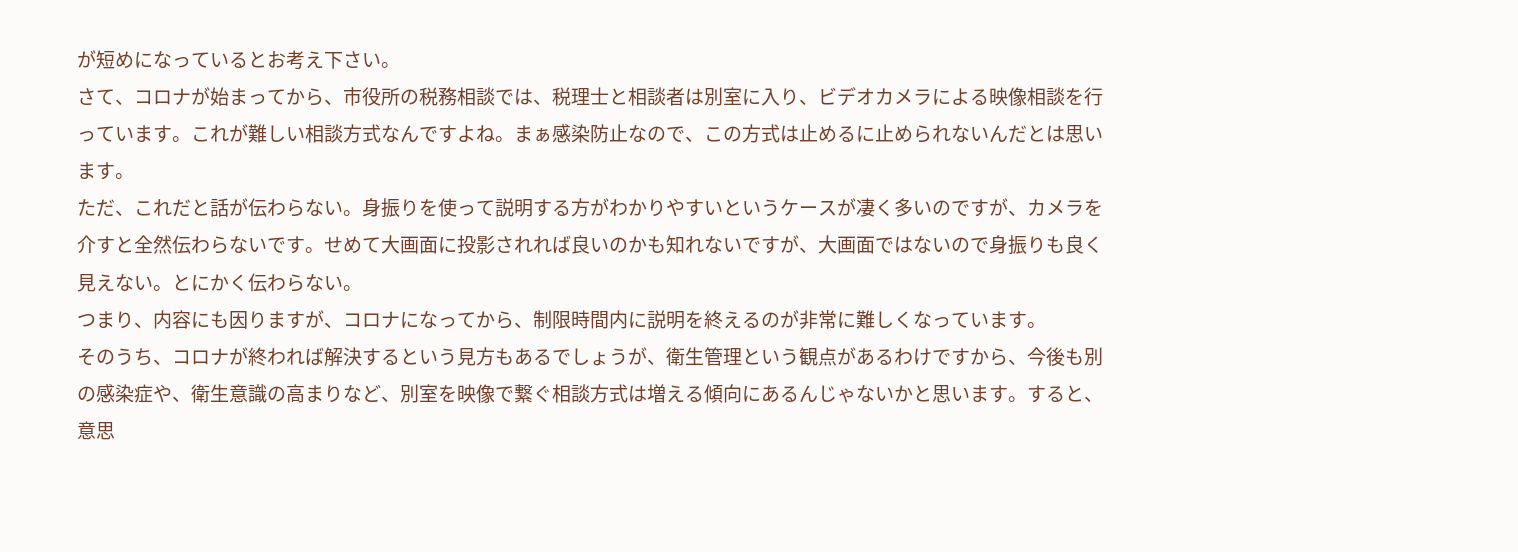が短めになっているとお考え下さい。
さて、コロナが始まってから、市役所の税務相談では、税理士と相談者は別室に入り、ビデオカメラによる映像相談を行っています。これが難しい相談方式なんですよね。まぁ感染防止なので、この方式は止めるに止められないんだとは思います。
ただ、これだと話が伝わらない。身振りを使って説明する方がわかりやすいというケースが凄く多いのですが、カメラを介すと全然伝わらないです。せめて大画面に投影されれば良いのかも知れないですが、大画面ではないので身振りも良く見えない。とにかく伝わらない。
つまり、内容にも因りますが、コロナになってから、制限時間内に説明を終えるのが非常に難しくなっています。
そのうち、コロナが終われば解決するという見方もあるでしょうが、衛生管理という観点があるわけですから、今後も別の感染症や、衛生意識の高まりなど、別室を映像で繋ぐ相談方式は増える傾向にあるんじゃないかと思います。すると、意思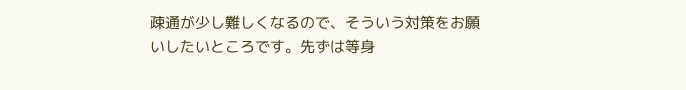疎通が少し難しくなるので、そういう対策をお願いしたいところです。先ずは等身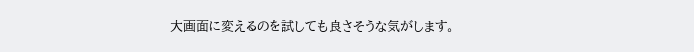大画面に変えるのを試しても良さそうな気がします。